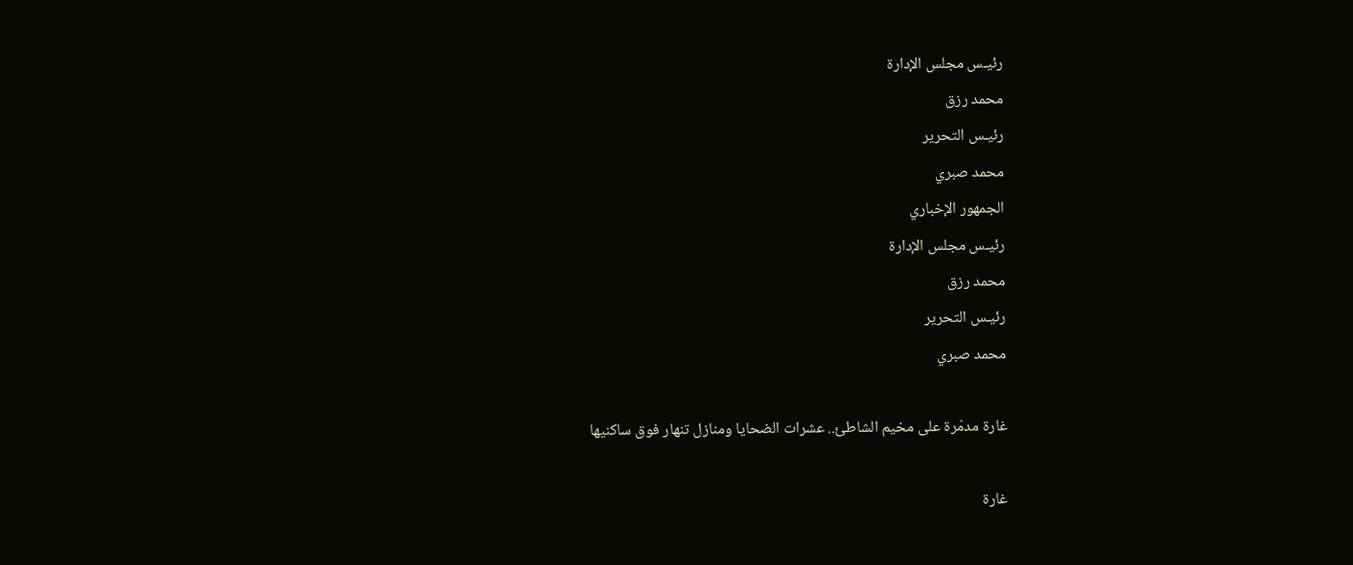رئيـس مجلس الإدارة
محمد رزق
رئيـس التحرير
محمد صبري
الجمهور الإخباري
رئيـس مجلس الإدارة
محمد رزق
رئيـس التحرير
محمد صبري

غارة مدمّرة على مخيم الشاطئ.. عشرات الضحايا ومنازل تنهار فوق ساكنيها

غارة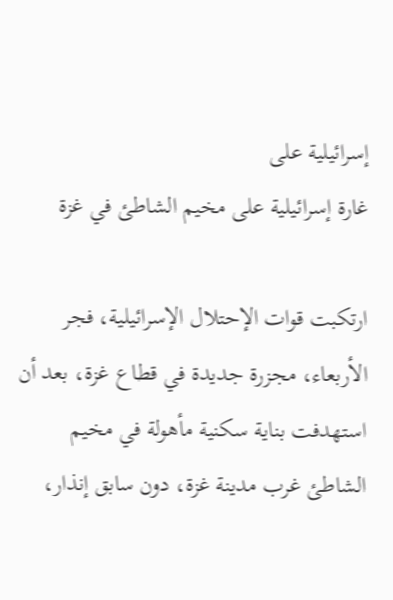إسرائيلية على
غارة إسرائيلية على مخيم الشاطئ في غزة

ارتكبت قوات الإحتلال الإسرائيلية، فجر الأربعاء، مجزرة جديدة في قطاع غزة، بعد أن استهدفت بناية سكنية مأهولة في مخيم الشاطئ غرب مدينة غزة، دون سابق إنذار،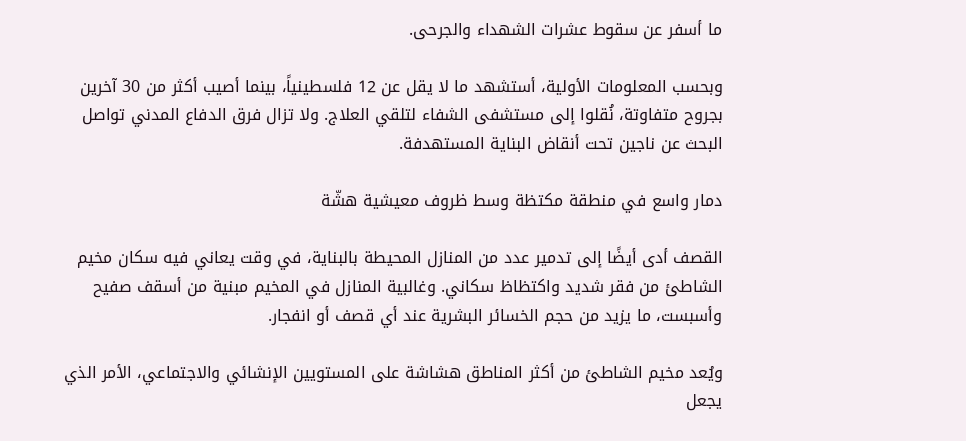ما أسفر عن سقوط عشرات الشهداء والجرحى.

وبحسب المعلومات الأولية، أستشهد ما لا يقل عن 12 فلسطينياً، بينما أصيب أكثر من 30 آخرين بجروح متفاوتة، نُقلوا إلى مستشفى الشفاء لتلقي العلاج. ولا تزال فرق الدفاع المدني تواصل البحث عن ناجين تحت أنقاض البناية المستهدفة.

دمار واسع في منطقة مكتظة وسط ظروف معيشية هشّة

القصف أدى أيضًا إلى تدمير عدد من المنازل المحيطة بالبناية، في وقت يعاني فيه سكان مخيم الشاطئ من فقر شديد واكتظاظ سكاني. وغالبية المنازل في المخيم مبنية من أسقف صفيح وأسبست، ما يزيد من حجم الخسائر البشرية عند أي قصف أو انفجار.

ويُعد مخيم الشاطئ من أكثر المناطق هشاشة على المستويين الإنشائي والاجتماعي، الأمر الذي يجعل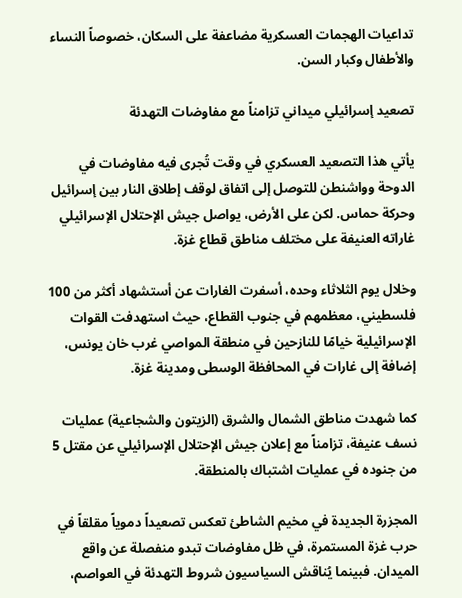تداعيات الهجمات العسكرية مضاعفة على السكان، خصوصاً النساء والأطفال وكبار السن.

تصعيد إسرائيلي ميداني تزامناً مع مفاوضات التهدئة

يأتي هذا التصعيد العسكري في وقت تُجرى فيه مفاوضات في الدوحة وواشنطن للتوصل إلى اتفاق لوقف إطلاق النار بين إسرائيل وحركة حماس. لكن على الأرض، يواصل جيش الإحتلال الإسرائيلي غاراته العنيفة على مختلف مناطق قطاع غزة.

وخلال يوم الثلاثاء وحده، أسفرت الغارات عن أستشهاد أكثر من 100 فلسطيني، معظمهم في جنوب القطاع، حيث استهدفت القوات الإسرائيلية خيامًا للنازحين في منطقة المواصي غرب خان يونس، إضافة إلى غارات في المحافظة الوسطى ومدينة غزة.

كما شهدت مناطق الشمال والشرق (الزيتون والشجاعية) عمليات نسف عنيفة، تزامناً مع إعلان جيش الإحتلال الإسرائيلي عن مقتل 5 من جنوده في عمليات اشتباك بالمنطقة.

المجزرة الجديدة في مخيم الشاطئ تعكس تصعيداً دموياً مقلقاً في حرب غزة المستمرة، في ظل مفاوضات تبدو منفصلة عن واقع الميدان. فبينما يُناقش السياسيون شروط التهدئة في العواصم،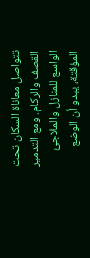تتواصل معاناة السكان تحت القصف والركام. ومع التدمير الواسع للمنازل والملاجئ المؤقتة، يبدو أن الوضع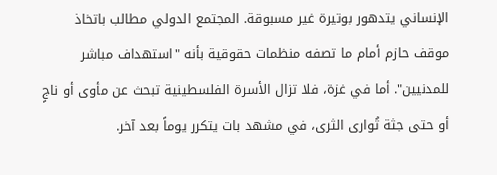الإنساني يتدهور بوتيرة غير مسبوقة. المجتمع الدولي مطالب باتخاذ موقف حازم أمام ما تصفه منظمات حقوقية بأنه "استهداف مباشر للمدنيين". أما في غزة، فلا تزال الأسرة الفلسطينية تبحث عن مأوى أو ناجٍ أو حتى جثة تُوارى الثرى، في مشهد بات يتكرر يوماً بعد آخر.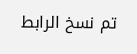تم نسخ الرابط